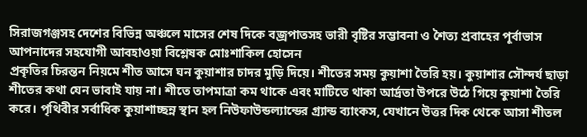সিরাজগঞ্জসহ দেশের বিভিন্ন অঞ্চলে মাসের শেষ দিকে বজ্রপাতসহ ভারী বৃষ্টির সম্ভাবনা ও শৈত্য প্রবাহের পূর্বাভাস
আপনাদের সহযোগী আবহাওয়া বিশ্লেষক মোঃশাকিল হোসেন
প্রকৃতির চিরন্তন নিয়মে শীত আসে ঘন কুয়াশার চাদর মুড়ি দিয়ে। শীতের সময় কুয়াশা তৈরি হয়। কুয়াশার সৌন্দর্য ছাড়া শীতের কথা যেন ভাবাই যায় না। শীতে তাপমাত্রা কম থাকে এবং মাটিতে থাকা আর্দ্রতা উপরে উঠে গিয়ে কুয়াশা তৈরি করে। পৃথিবীর সর্বাধিক কুয়াশাচ্ছন্ন স্থান হল নিউফাউন্ডল্যান্ডের গ্র্যান্ড ব্যাংকস, যেখানে উত্তর দিক থেকে আসা শীতল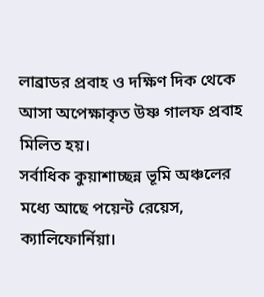লাব্রাডর প্রবাহ ও দক্ষিণ দিক থেকে আসা অপেক্ষাকৃত উষ্ণ গালফ প্রবাহ মিলিত হয়।
সর্বাধিক কুয়াশাচ্ছন্ন ভূমি অঞ্চলের মধ্যে আছে পয়েন্ট রেয়েস, ক্যালিফোর্নিয়া।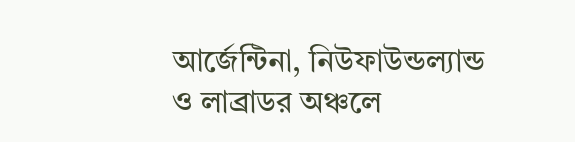আর্জেন্টিনা, নিউফাউন্ডল্যান্ড ও লাব্রাডর অঞ্চলে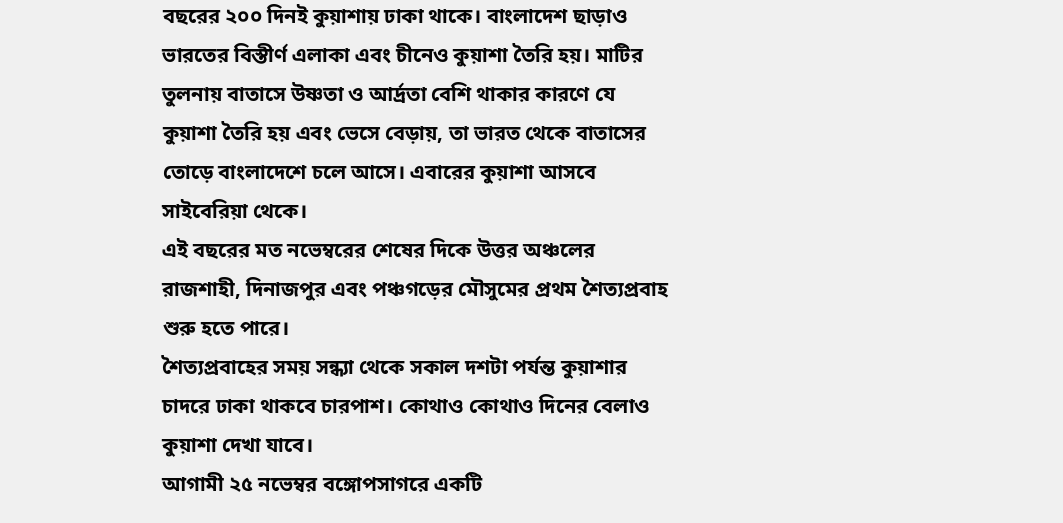বছরের ২০০ দিনই কুয়াশায় ঢাকা থাকে। বাংলাদেশ ছাড়াও ভারতের বিস্তীর্ণ এলাকা এবং চীনেও কুয়াশা তৈরি হয়। মাটির তুলনায় বাতাসে উষ্ণতা ও আর্দ্রতা বেশি থাকার কারণে যে কুয়াশা তৈরি হয় এবং ভেসে বেড়ায়, তা ভারত থেকে বাতাসের তোড়ে বাংলাদেশে চলে আসে। এবারের কুয়াশা আসবে সাইবেরিয়া থেকে।
এই বছরের মত নভেম্বরের শেষের দিকে উত্তর অঞ্চলের রাজশাহী, দিনাজপুর এবং পঞ্চগড়ের মৌসুমের প্রথম শৈত্যপ্রবাহ শুরু হতে পারে।
শৈত্যপ্রবাহের সময় সন্ধ্যা থেকে সকাল দশটা পর্যন্ত কুয়াশার চাদরে ঢাকা থাকবে চারপাশ। কোথাও কোথাও দিনের বেলাও কুয়াশা দেখা যাবে।
আগামী ২৫ নভেম্বর বঙ্গোপসাগরে একটি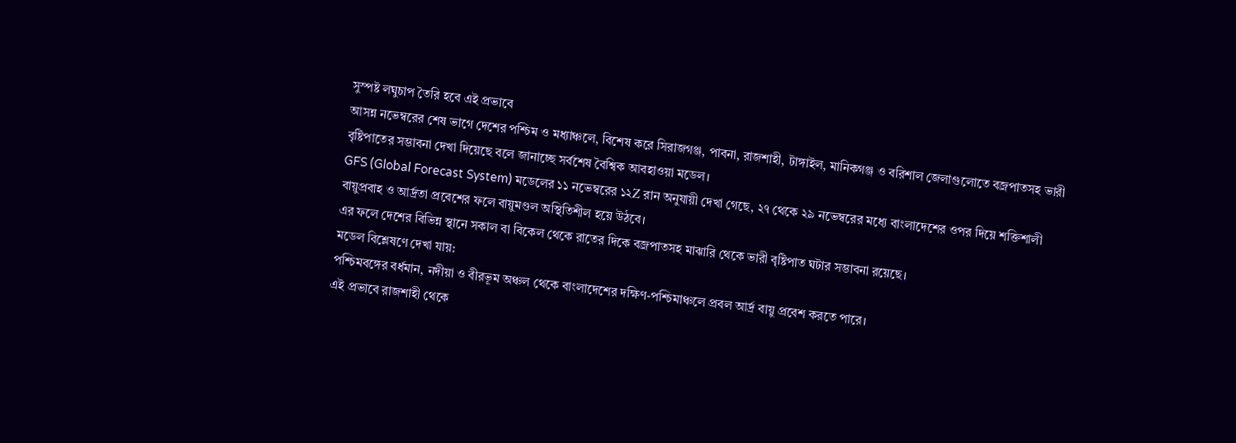সুস্পষ্ট লঘুচাপ তৈরি হবে এই প্রভাবে
আসন্ন নভেম্বরের শেষ ভাগে দেশের পশ্চিম ও মধ্যাঞ্চলে, বিশেষ করে সিরাজগঞ্জ, পাবনা, রাজশাহী, টাঙ্গাইল, মানিকগঞ্জ ও বরিশাল জেলাগুলোতে বজ্রপাতসহ ভারী বৃষ্টিপাতের সম্ভাবনা দেখা দিয়েছে বলে জানাচ্ছে সর্বশেষ বৈশ্বিক আবহাওয়া মডেল।
GFS (Global Forecast System) মডেলের ১১ নভেম্বরের ১২Z রান অনুযায়ী দেখা গেছে, ২৭ থেকে ২৯ নভেম্বরের মধ্যে বাংলাদেশের ওপর দিয়ে শক্তিশালী বায়ুপ্রবাহ ও আর্দ্রতা প্রবেশের ফলে বায়ুমণ্ডল অস্থিতিশীল হয়ে উঠবে।
এর ফলে দেশের বিভিন্ন স্থানে সকাল বা বিকেল থেকে রাতের দিকে বজ্রপাতসহ মাঝারি থেকে ভারী বৃষ্টিপাত ঘটার সম্ভাবনা রয়েছে।
মডেল বিশ্লেষণে দেখা যায়:
পশ্চিমবঙ্গের বর্ধমান, নদীয়া ও বীরভূম অঞ্চল থেকে বাংলাদেশের দক্ষিণ-পশ্চিমাঞ্চলে প্রবল আর্দ্র বায়ু প্রবেশ করতে পারে।
এই প্রভাবে রাজশাহী থেকে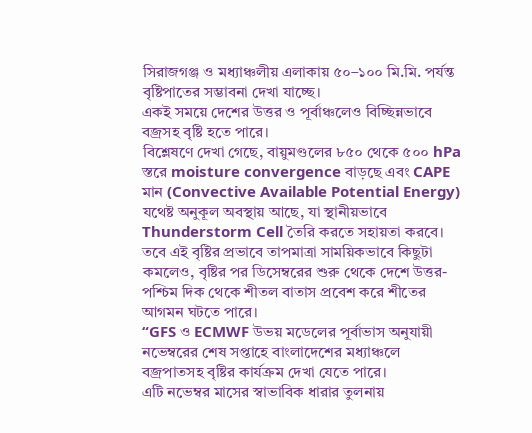সিরাজগঞ্জ ও মধ্যাঞ্চলীয় এলাকায় ৫০–১০০ মি.মি. পর্যন্ত বৃষ্টিপাতের সম্ভাবনা দেখা যাচ্ছে।
একই সময়ে দেশের উত্তর ও পূর্বাঞ্চলেও বিচ্ছিন্নভাবে বজ্রসহ বৃষ্টি হতে পারে।
বিশ্লেষণে দেখা গেছে, বায়ুমণ্ডলের ৮৫০ থেকে ৫০০ hPa স্তরে moisture convergence বাড়ছে এবং CAPE মান (Convective Available Potential Energy) যথেষ্ট অনুকূল অবস্থায় আছে, যা স্থানীয়ভাবে Thunderstorm Cell তৈরি করতে সহায়তা করবে।
তবে এই বৃষ্টির প্রভাবে তাপমাত্রা সাময়িকভাবে কিছুটা কমলেও, বৃষ্টির পর ডিসেম্বরের শুরু থেকে দেশে উত্তর-পশ্চিম দিক থেকে শীতল বাতাস প্রবেশ করে শীতের আগমন ঘটতে পারে।
“GFS ও ECMWF উভয় মডেলের পূর্বাভাস অনুযায়ী নভেম্বরের শেষ সপ্তাহে বাংলাদেশের মধ্যাঞ্চলে বজ্রপাতসহ বৃষ্টির কার্যক্রম দেখা যেতে পারে।
এটি নভেম্বর মাসের স্বাভাবিক ধারার তুলনায়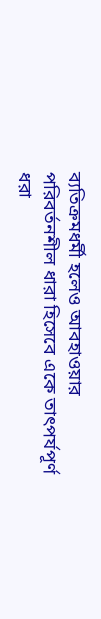ব্যতিক্রমধর্মী হলেও আবহাওয়ার পরিবর্তনশীল ধারা হিসেবে একে তাৎপর্যপূর্ণ ধরা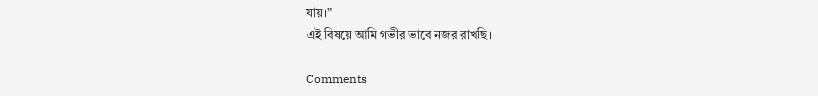যায়।”
এই বিষয়ে আমি গভীর ভাবে নজর রাখছি।

Comments